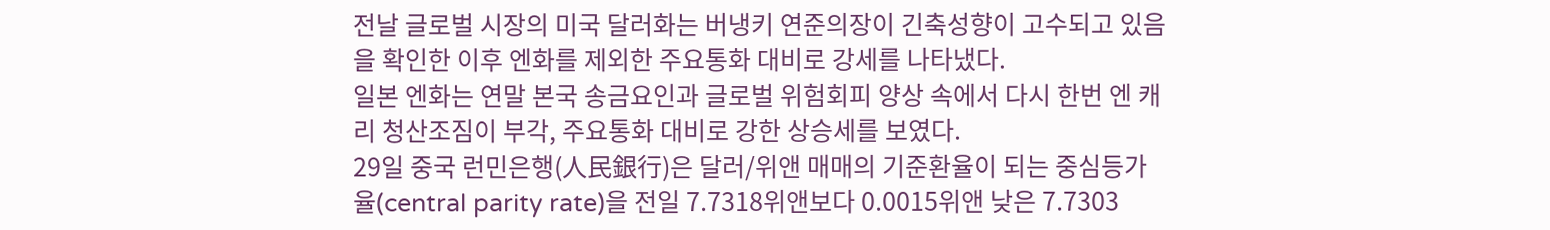전날 글로벌 시장의 미국 달러화는 버냉키 연준의장이 긴축성향이 고수되고 있음을 확인한 이후 엔화를 제외한 주요통화 대비로 강세를 나타냈다.
일본 엔화는 연말 본국 송금요인과 글로벌 위험회피 양상 속에서 다시 한번 엔 캐리 청산조짐이 부각, 주요통화 대비로 강한 상승세를 보였다.
29일 중국 런민은행(人民銀行)은 달러/위앤 매매의 기준환율이 되는 중심등가율(central parity rate)을 전일 7.7318위앤보다 0.0015위앤 낮은 7.7303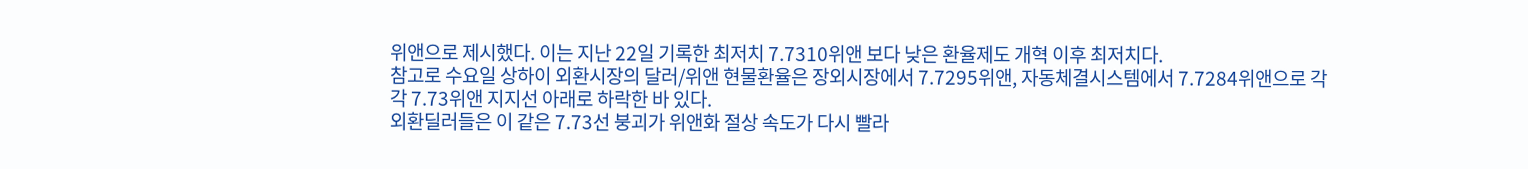위앤으로 제시했다. 이는 지난 22일 기록한 최저치 7.7310위앤 보다 낮은 환율제도 개혁 이후 최저치다.
참고로 수요일 상하이 외환시장의 달러/위앤 현물환율은 장외시장에서 7.7295위앤, 자동체결시스템에서 7.7284위앤으로 각각 7.73위앤 지지선 아래로 하락한 바 있다.
외환딜러들은 이 같은 7.73선 붕괴가 위앤화 절상 속도가 다시 빨라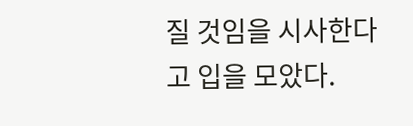질 것임을 시사한다고 입을 모았다.